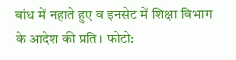बांध में नहाते हुए व इनसेट में शिक्षा विभाग के आदेश की प्रति। फोटो: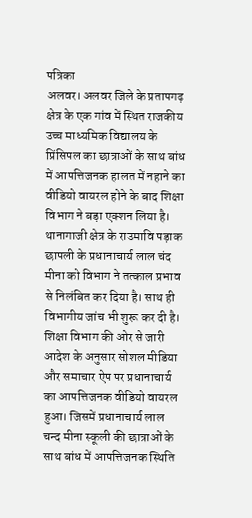पत्रिका
अलवर। अलवर जिले के प्रतापगढ़ क्षेत्र के एक गांव में स्थित राजकीय उच्च माध्यमिक विद्यालय के प्रिंसिपल का छात्राओं के साथ बांध में आपत्तिजनक हालत में नहाने का वीडियो वायरल होने के बाद शिक्षा विभाग ने बड़ा एक्शन लिया है। थानागाजी क्षेत्र के राउमावि पड़ाक छापली के प्रधानाचार्य लाल चंद मीना को विभाग ने तत्काल प्रभाव से निलंबित कर दिया है। साथ ही विभागीय जांच भी शुरू कर दी है।
शिक्षा विभाग की ओर से जारी आदेश के अनुसार सोशल मीडिया और समाचार ऐप पर प्रधानाचार्य का आपत्तिजनक वीडियो वायरल हुआ। जिसमें प्रधानाचार्य लाल चन्द मीना स्कूली की छात्राओं के साथ बांध में आपत्तिजनक स्थिति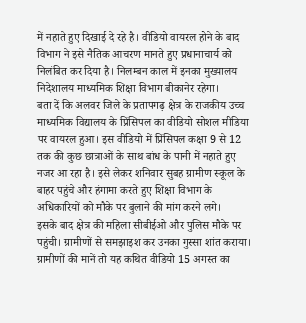में नहाते हुए दिखाई दे रहे है। वीडियो वायरल होने के बाद विभाग ने इसे नैतिक आचरण मानते हुए प्रधानाचार्य को निलंबित कर दिया है। निलम्बन काल में इनका मुख्यालय निदेशालय माध्यमिक शिक्षा विभाग बीकानेर रहेगा।
बता दें कि अलवर जिले के प्रतापगढ़ क्षेत्र के राजकीय उच्च माध्यमिक विद्यालय के प्रिंसिपल का वीडियो सोशल मीडिया पर वायरल हुआ। इस वीडियो में प्रिंसिपल कक्षा 9 से 12 तक की कुछ छात्राओं के साथ बांध के पानी में नहाते हुए नजर आ रहा है। इसे लेकर शनिवार सुबह ग्रामीण स्कूल के बाहर पहुंचे और हंगामा करते हुए शिक्षा विभाग के अधिकारियों को मौके पर बुलाने की मांग करने लगे।
इसके बाद क्षेत्र की महिला सीबीईओ और पुलिस मौके पर पहुंची। ग्रामीणों से समझाइश कर उनका गुस्सा शांत कराया। ग्रामीणों की मानें तो यह कथित वीडियो 15 अगस्त का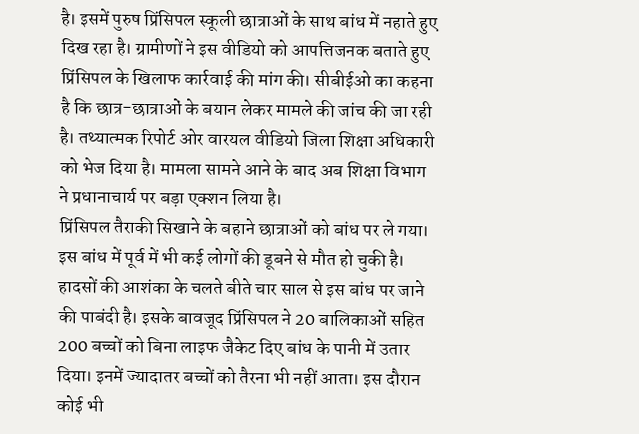है। इसमें पुरुष प्रिंसिपल स्कूली छात्राओं के साथ बांध में नहाते हुए दिख रहा है। ग्रामीणों ने इस वीडियो को आपत्तिजनक बताते हुए प्रिंसिपल के खिलाफ कार्रवाई की मांग की। सीबीईओ का कहना है कि छात्र-छात्राओं के बयान लेकर मामले की जांच की जा रही है। तथ्यात्मक रिपोर्ट ओर वारयल वीडियो जिला शिक्षा अधिकारी को भेज दिया है। मामला सामने आने के बाद अब शिक्षा विभाग ने प्रधानाचार्य पर बड़ा एक्शन लिया है।
प्रिंसिपल तैराकी सिखाने के बहाने छात्राओं को बांध पर ले गया। इस बांध में पूर्व में भी कई लोगों की डूबने से मौत हो चुकी है। हादसों की आशंका के चलते बीते चार साल से इस बांध पर जाने की पाबंदी है। इसके बावजूद प्रिंसिपल ने 20 बालिकाओं सहित 200 बच्चों को बिना लाइफ जैकेट दिए बांध के पानी में उतार दिया। इनमें ज्यादातर बच्चों को तैरना भी नहीं आता। इस दौरान कोई भी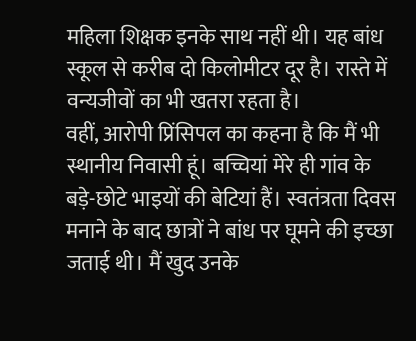महिला शिक्षक इनके साथ नहीं थी। यह बांध स्कूल से करीब दो किलोमीटर दूर है। रास्ते में वन्यजीवों का भी खतरा रहता है।
वहीं, आरोपी प्रिंसिपल का कहना है कि मैं भी स्थानीय निवासी हूं। बच्चियां मेरे ही गांव के बड़े-छोटे भाइयों की बेटियां हैं। स्वतंत्रता दिवस मनाने के बाद छात्रों ने बांध पर घूमने की इच्छा जताई थी। मैं खुद उनके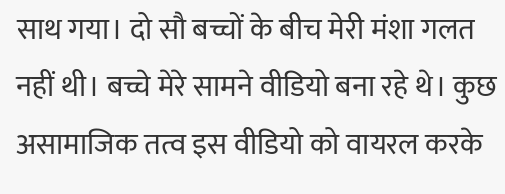साथ गया। दो सौ बच्चों के बीच मेरी मंशा गलत नहीं थी। बच्चे मेरे सामने वीडियो बना रहे थे। कुछ असामाजिक तत्व इस वीडियो को वायरल करके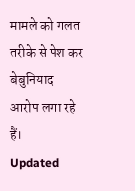मामले को गलत तरीके से पेश कर बेबुनियाद आरोप लगा रहे हैं।
Updated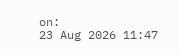on:
23 Aug 2026 11:47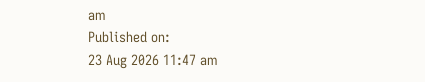am
Published on:
23 Aug 2026 11:47 am